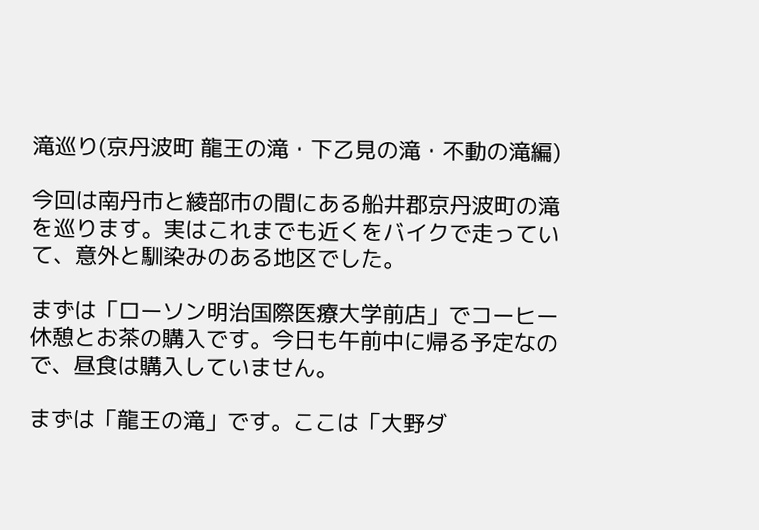滝巡り(京丹波町 龍王の滝・下乙見の滝・不動の滝編)

今回は南丹市と綾部市の間にある船井郡京丹波町の滝を巡ります。実はこれまでも近くをバイクで走っていて、意外と馴染みのある地区でした。

まずは「ローソン明治国際医療大学前店」でコーヒー休憩とお茶の購入です。今日も午前中に帰る予定なので、昼食は購入していません。

まずは「龍王の滝」です。ここは「大野ダ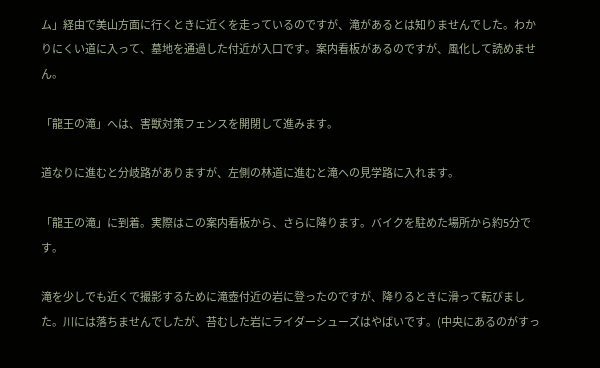ム」経由で美山方面に行くときに近くを走っているのですが、滝があるとは知りませんでした。わかりにくい道に入って、墓地を通過した付近が入口です。案内看板があるのですが、風化して読めません。

「龍王の滝」へは、害獣対策フェンスを開閉して進みます。

道なりに進むと分岐路がありますが、左側の林道に進むと滝への見学路に入れます。

「龍王の滝」に到着。実際はこの案内看板から、さらに降ります。バイクを駐めた場所から約5分です。

滝を少しでも近くで撮影するために滝壺付近の岩に登ったのですが、降りるときに滑って転びました。川には落ちませんでしたが、苔むした岩にライダーシューズはやばいです。(中央にあるのがすっ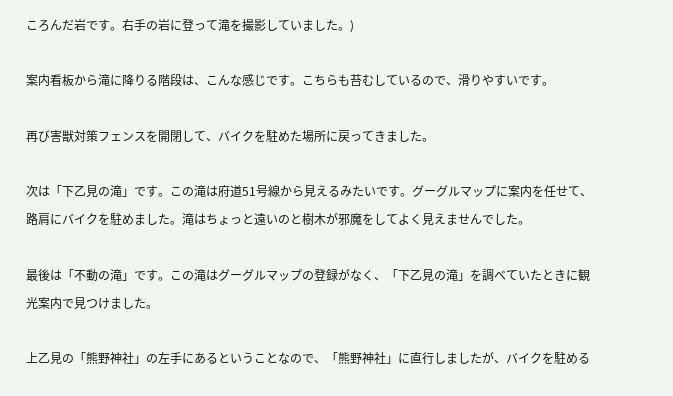ころんだ岩です。右手の岩に登って滝を撮影していました。)

案内看板から滝に降りる階段は、こんな感じです。こちらも苔むしているので、滑りやすいです。

再び害獣対策フェンスを開閉して、バイクを駐めた場所に戻ってきました。

次は「下乙見の滝」です。この滝は府道51号線から見えるみたいです。グーグルマップに案内を任せて、路肩にバイクを駐めました。滝はちょっと遠いのと樹木が邪魔をしてよく見えませんでした。

最後は「不動の滝」です。この滝はグーグルマップの登録がなく、「下乙見の滝」を調べていたときに観光案内で見つけました。

上乙見の「熊野神社」の左手にあるということなので、「熊野神社」に直行しましたが、バイクを駐める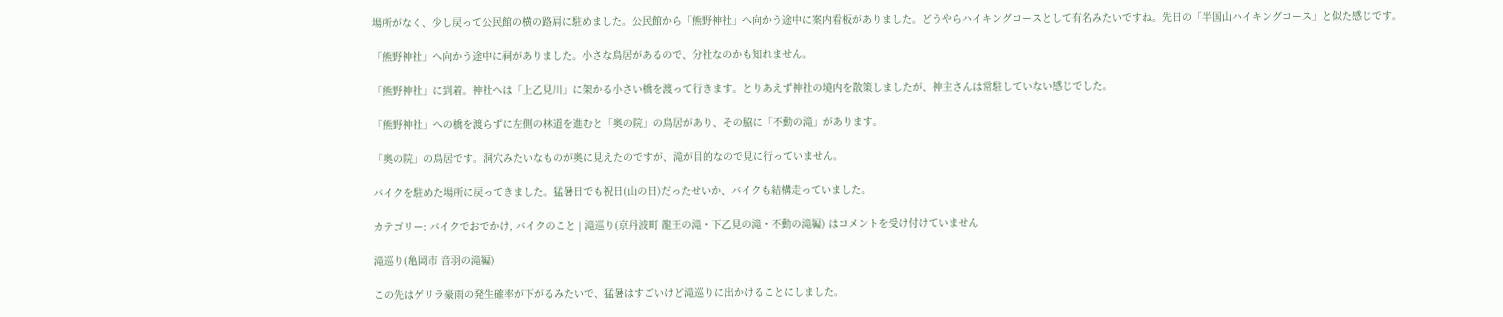場所がなく、少し戻って公民館の横の路肩に駐めました。公民館から「熊野神社」へ向かう途中に案内看板がありました。どうやらハイキングコースとして有名みたいですね。先日の「半国山ハイキングコース」と似た感じです。

「熊野神社」へ向かう途中に祠がありました。小さな鳥居があるので、分社なのかも知れません。

「熊野神社」に到着。神社へは「上乙見川」に架かる小さい橋を渡って行きます。とりあえず神社の境内を散策しましたが、神主さんは常駐していない感じでした。

「熊野神社」への橋を渡らずに左側の林道を進むと「奥の院」の鳥居があり、その脇に「不動の滝」があります。

「奥の院」の鳥居です。洞穴みたいなものが奥に見えたのですが、滝が目的なので見に行っていません。

バイクを駐めた場所に戻ってきました。猛暑日でも祝日(山の日)だったせいか、バイクも結構走っていました。

カテゴリー: バイクでおでかけ, バイクのこと | 滝巡り(京丹波町 龍王の滝・下乙見の滝・不動の滝編) はコメントを受け付けていません

滝巡り(亀岡市 音羽の滝編)

この先はゲリラ豪雨の発生確率が下がるみたいで、猛暑はすごいけど滝巡りに出かけることにしました。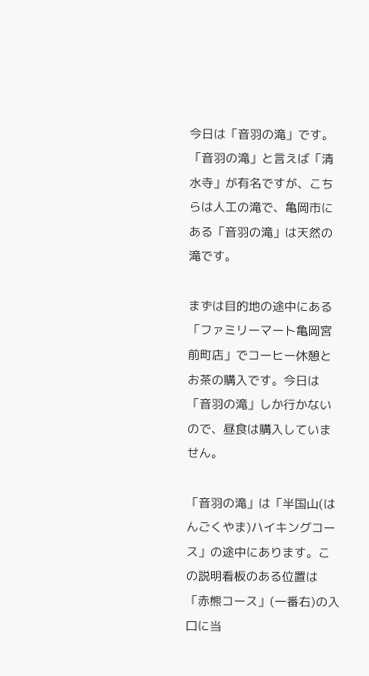今日は「音羽の滝」です。「音羽の滝」と言えば「清水寺」が有名ですが、こちらは人工の滝で、亀岡市にある「音羽の滝」は天然の滝です。

まずは目的地の途中にある「ファミリーマート亀岡宮前町店」でコーヒー休憩とお茶の購入です。今日は「音羽の滝」しか行かないので、昼食は購入していません。

「音羽の滝」は「半国山(はんごくやま)ハイキングコース」の途中にあります。この説明看板のある位置は「赤熊コース」(一番右)の入口に当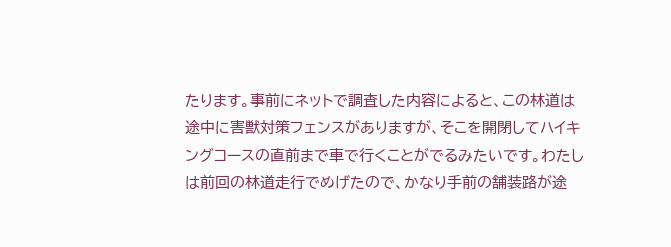たります。事前にネットで調査した内容によると、この林道は途中に害獣対策フェンスがありますが、そこを開閉してハイキングコースの直前まで車で行くことがでるみたいです。わたしは前回の林道走行でめげたので、かなり手前の舗装路が途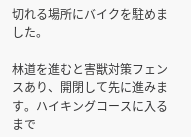切れる場所にバイクを駐めました。

林道を進むと害獣対策フェンスあり、開閉して先に進みます。ハイキングコースに入るまで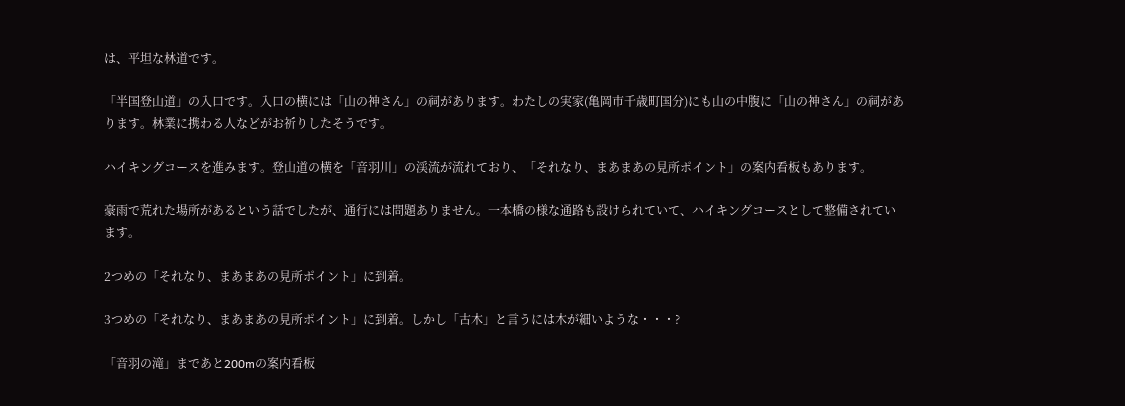は、平坦な林道です。

「半国登山道」の入口です。入口の横には「山の神さん」の祠があります。わたしの実家(亀岡市千歳町国分)にも山の中腹に「山の神さん」の祠があります。林業に携わる人などがお祈りしたそうです。

ハイキングコースを進みます。登山道の横を「音羽川」の渓流が流れており、「それなり、まあまあの見所ポイント」の案内看板もあります。

豪雨で荒れた場所があるという話でしたが、通行には問題ありません。一本橋の様な通路も設けられていて、ハイキングコースとして整備されています。

2つめの「それなり、まあまあの見所ポイント」に到着。

3つめの「それなり、まあまあの見所ポイント」に到着。しかし「古木」と言うには木が細いような・・・?

「音羽の滝」まであと200mの案内看板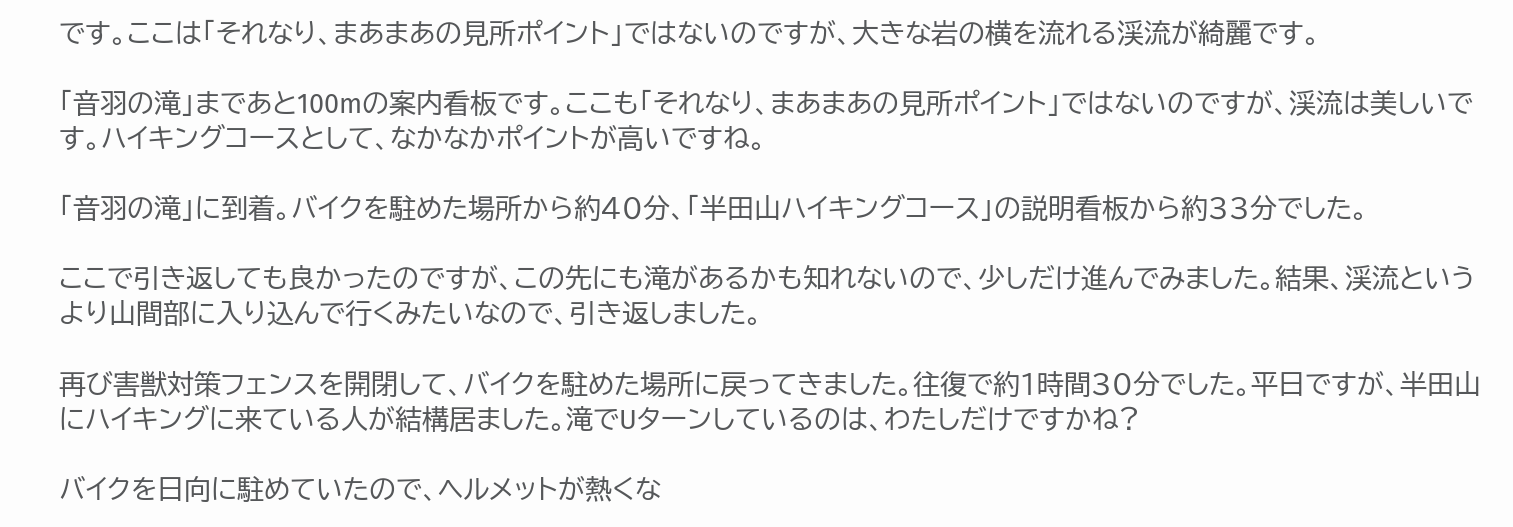です。ここは「それなり、まあまあの見所ポイント」ではないのですが、大きな岩の横を流れる渓流が綺麗です。

「音羽の滝」まであと100mの案内看板です。ここも「それなり、まあまあの見所ポイント」ではないのですが、渓流は美しいです。ハイキングコースとして、なかなかポイントが高いですね。

「音羽の滝」に到着。バイクを駐めた場所から約40分、「半田山ハイキングコース」の説明看板から約33分でした。

ここで引き返しても良かったのですが、この先にも滝があるかも知れないので、少しだけ進んでみました。結果、渓流というより山間部に入り込んで行くみたいなので、引き返しました。

再び害獣対策フェンスを開閉して、バイクを駐めた場所に戻ってきました。往復で約1時間30分でした。平日ですが、半田山にハイキングに来ている人が結構居ました。滝でUターンしているのは、わたしだけですかね?

バイクを日向に駐めていたので、ヘルメットが熱くな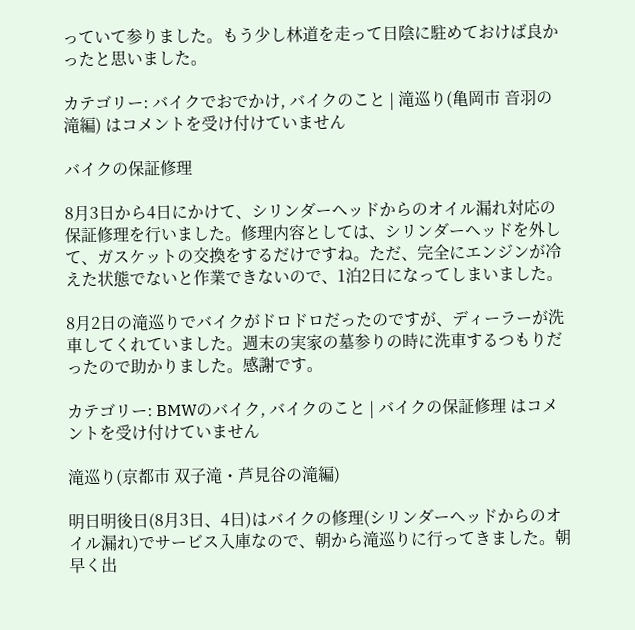っていて参りました。もう少し林道を走って日陰に駐めておけば良かったと思いました。

カテゴリー: バイクでおでかけ, バイクのこと | 滝巡り(亀岡市 音羽の滝編) はコメントを受け付けていません

バイクの保証修理

8月3日から4日にかけて、シリンダーヘッドからのオイル漏れ対応の保証修理を行いました。修理内容としては、シリンダーヘッドを外して、ガスケットの交換をするだけですね。ただ、完全にエンジンが冷えた状態でないと作業できないので、1泊2日になってしまいました。

8月2日の滝巡りでバイクがドロドロだったのですが、ディーラーが洗車してくれていました。週末の実家の墓参りの時に洗車するつもりだったので助かりました。感謝です。

カテゴリー: BMWのバイク, バイクのこと | バイクの保証修理 はコメントを受け付けていません

滝巡り(京都市 双子滝・芦見谷の滝編)

明日明後日(8月3日、4日)はバイクの修理(シリンダーヘッドからのオイル漏れ)でサービス入庫なので、朝から滝巡りに行ってきました。朝早く出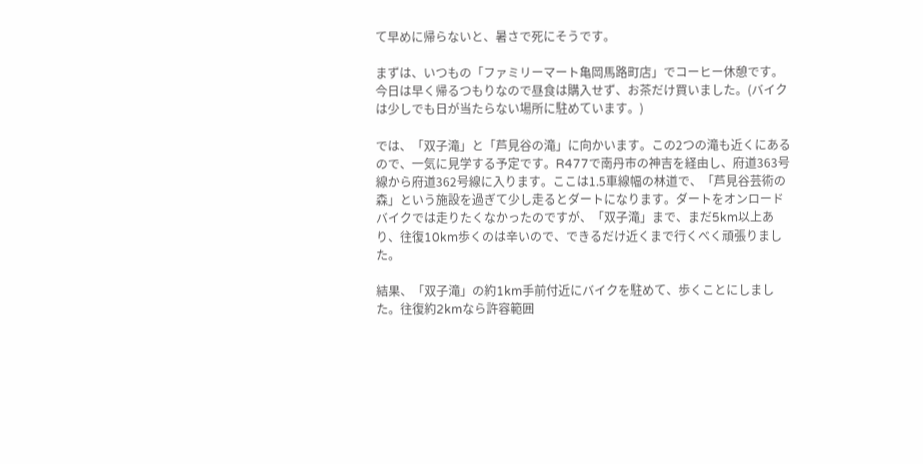て早めに帰らないと、暑さで死にそうです。

まずは、いつもの「ファミリーマート亀岡馬路町店」でコーヒー休憩です。今日は早く帰るつもりなので昼食は購入せず、お茶だけ買いました。(バイクは少しでも日が当たらない場所に駐めています。)

では、「双子滝」と「芦見谷の滝」に向かいます。この2つの滝も近くにあるので、一気に見学する予定です。R477で南丹市の神吉を経由し、府道363号線から府道362号線に入ります。ここは1.5車線幅の林道で、「芦見谷芸術の森」という施設を過ぎて少し走るとダートになります。ダートをオンロードバイクでは走りたくなかったのですが、「双子滝」まで、まだ5km以上あり、往復10km歩くのは辛いので、できるだけ近くまで行くべく頑張りました。

結果、「双子滝」の約1km手前付近にバイクを駐めて、歩くことにしました。往復約2kmなら許容範囲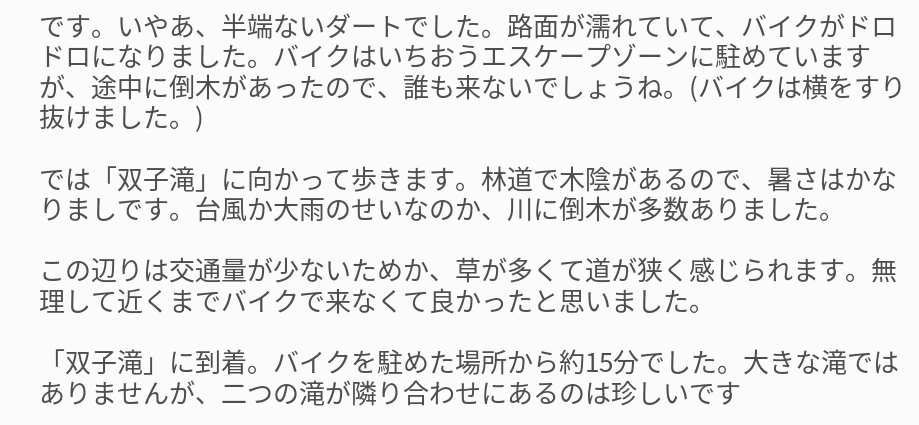です。いやあ、半端ないダートでした。路面が濡れていて、バイクがドロドロになりました。バイクはいちおうエスケープゾーンに駐めていますが、途中に倒木があったので、誰も来ないでしょうね。(バイクは横をすり抜けました。)

では「双子滝」に向かって歩きます。林道で木陰があるので、暑さはかなりましです。台風か大雨のせいなのか、川に倒木が多数ありました。

この辺りは交通量が少ないためか、草が多くて道が狭く感じられます。無理して近くまでバイクで来なくて良かったと思いました。

「双子滝」に到着。バイクを駐めた場所から約15分でした。大きな滝ではありませんが、二つの滝が隣り合わせにあるのは珍しいです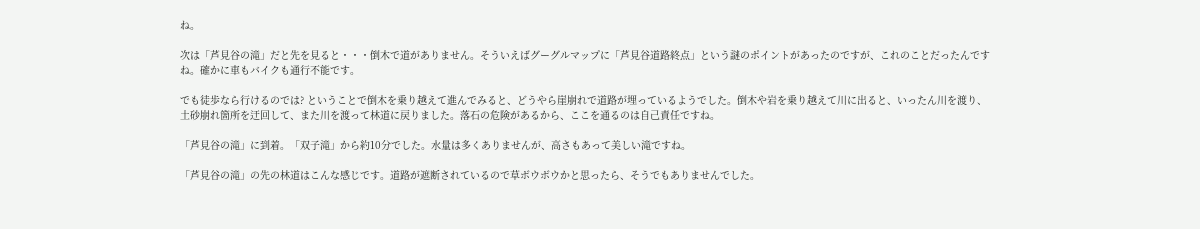ね。

次は「芦見谷の滝」だと先を見ると・・・倒木で道がありません。そういえばグーグルマップに「芦見谷道路終点」という謎のポイントがあったのですが、これのことだったんですね。確かに車もバイクも通行不能です。

でも徒歩なら行けるのでは? ということで倒木を乗り越えて進んでみると、どうやら崖崩れで道路が埋っているようでした。倒木や岩を乗り越えて川に出ると、いったん川を渡り、土砂崩れ箇所を迂回して、また川を渡って林道に戻りました。落石の危険があるから、ここを通るのは自己責任ですね。

「芦見谷の滝」に到着。「双子滝」から約10分でした。水量は多くありませんが、高さもあって美しい滝ですね。

「芦見谷の滝」の先の林道はこんな感じです。道路が遮断されているので草ボウボウかと思ったら、そうでもありませんでした。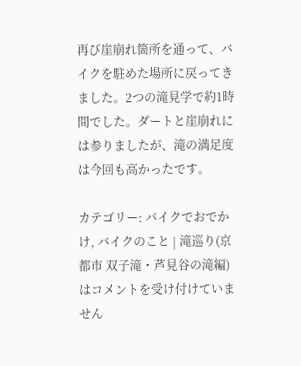再び崖崩れ箇所を通って、バイクを駐めた場所に戻ってきました。2つの滝見学で約1時間でした。ダートと崖崩れには参りましたが、滝の満足度は今回も高かったです。

カテゴリー: バイクでおでかけ, バイクのこと | 滝巡り(京都市 双子滝・芦見谷の滝編) はコメントを受け付けていません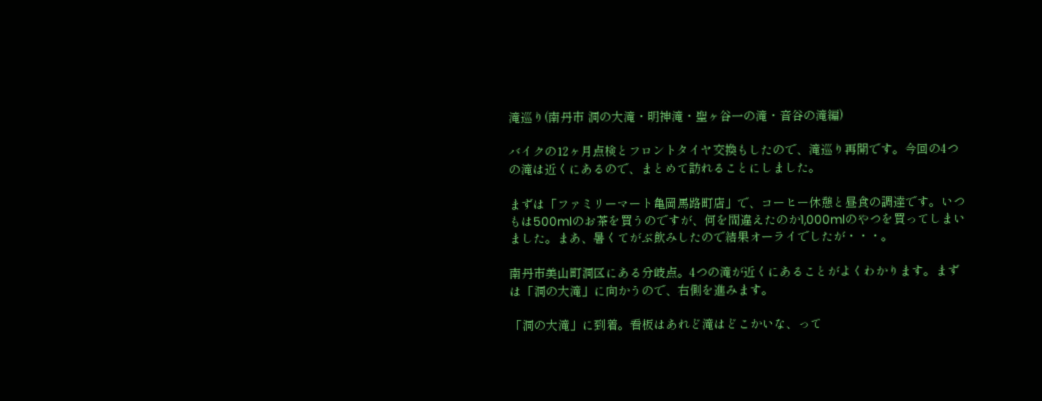滝巡り(南丹市 洞の大滝・明神滝・聖ヶ谷一の滝・音谷の滝編)

バイクの12ヶ月点検とフロントタイヤ交換もしたので、滝巡り再開です。今回の4つの滝は近くにあるので、まとめて訪れることにしました。

まずは「ファミリーマート亀岡馬路町店」で、コーヒー休憩と昼食の調達です。いつもは500mlのお茶を買うのですが、何を間違えたのか1,000mlのやつを買ってしまいました。まあ、暑くてがぶ飲みしたので結果オーライでしたが・・・。

南丹市美山町洞区にある分岐点。4つの滝が近くにあることがよくわかります。まずは「洞の大滝」に向かうので、右側を進みます。

「洞の大滝」に到着。看板はあれど滝はどこかいな、って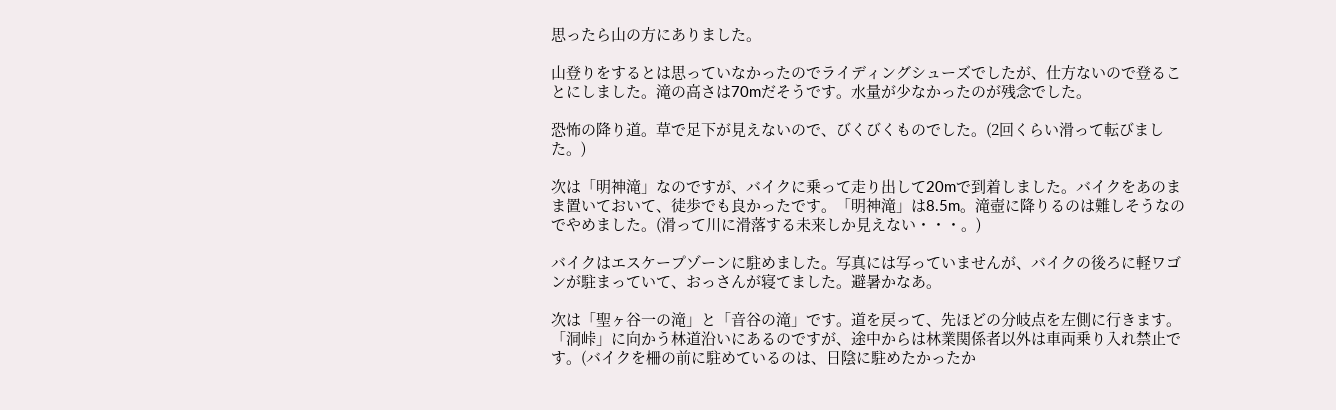思ったら山の方にありました。

山登りをするとは思っていなかったのでライディングシューズでしたが、仕方ないので登ることにしました。滝の高さは70mだそうです。水量が少なかったのが残念でした。

恐怖の降り道。草で足下が見えないので、びくびくものでした。(2回くらい滑って転びました。)

次は「明神滝」なのですが、バイクに乗って走り出して20mで到着しました。バイクをあのまま置いておいて、徒歩でも良かったです。「明神滝」は8.5m。滝壺に降りるのは難しそうなのでやめました。(滑って川に滑落する未来しか見えない・・・。)

バイクはエスケープゾーンに駐めました。写真には写っていませんが、バイクの後ろに軽ワゴンが駐まっていて、おっさんが寝てました。避暑かなあ。

次は「聖ヶ谷一の滝」と「音谷の滝」です。道を戻って、先ほどの分岐点を左側に行きます。「洞峠」に向かう林道沿いにあるのですが、途中からは林業関係者以外は車両乗り入れ禁止です。(バイクを柵の前に駐めているのは、日陰に駐めたかったか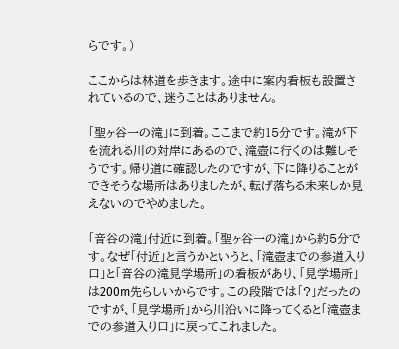らです。)

ここからは林道を歩きます。途中に案内看板も設置されているので、迷うことはありません。

「聖ヶ谷一の滝」に到着。ここまで約15分です。滝が下を流れる川の対岸にあるので、滝壺に行くのは難しそうです。帰り道に確認したのですが、下に降りることができそうな場所はありましたが、転げ落ちる未来しか見えないのでやめました。

「音谷の滝」付近に到着。「聖ヶ谷一の滝」から約5分です。なぜ「付近」と言うかというと、「滝壺までの参道入り口」と「音谷の滝見学場所」の看板があり、「見学場所」は200m先らしいからです。この段階では「?」だったのですが、「見学場所」から川沿いに降ってくると「滝壺までの参道入り口」に戻ってこれました。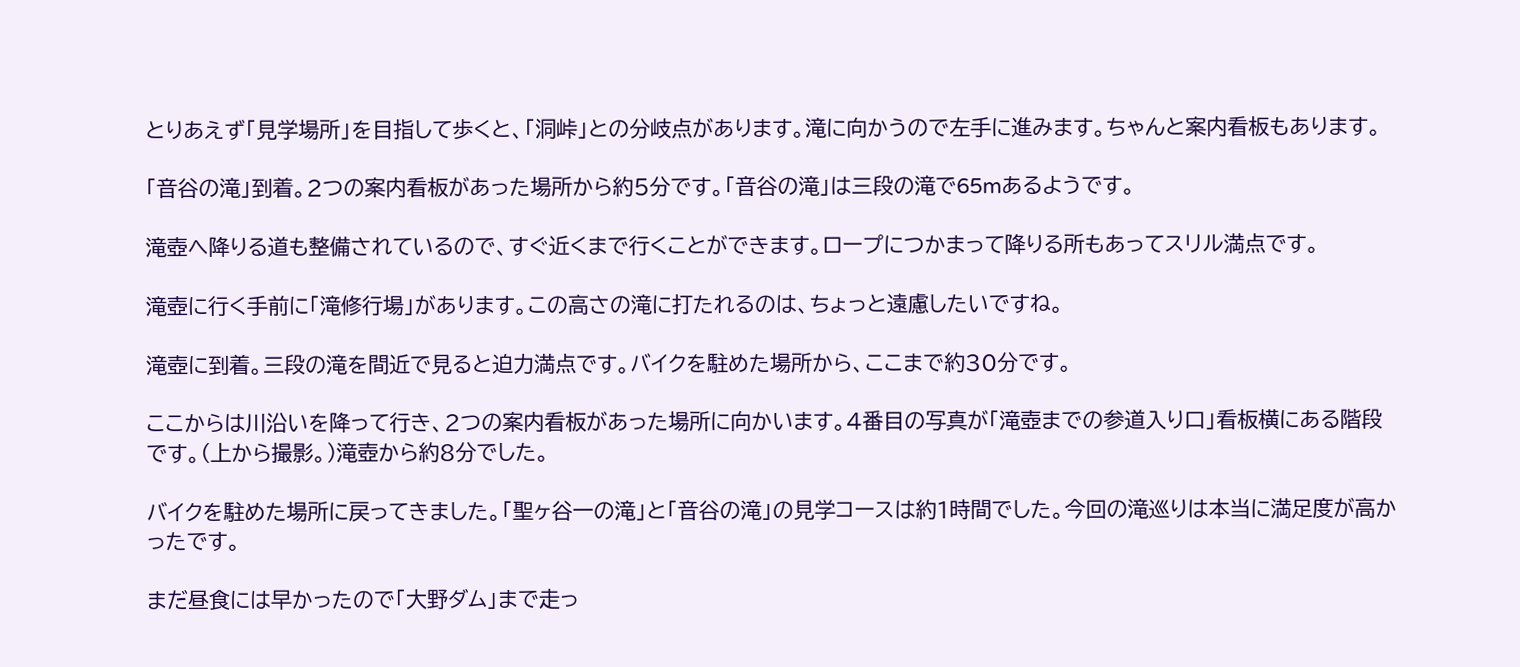とりあえず「見学場所」を目指して歩くと、「洞峠」との分岐点があります。滝に向かうので左手に進みます。ちゃんと案内看板もあります。

「音谷の滝」到着。2つの案内看板があった場所から約5分です。「音谷の滝」は三段の滝で65mあるようです。

滝壺へ降りる道も整備されているので、すぐ近くまで行くことができます。ロープにつかまって降りる所もあってスリル満点です。

滝壺に行く手前に「滝修行場」があります。この高さの滝に打たれるのは、ちょっと遠慮したいですね。

滝壺に到着。三段の滝を間近で見ると迫力満点です。バイクを駐めた場所から、ここまで約30分です。

ここからは川沿いを降って行き、2つの案内看板があった場所に向かいます。4番目の写真が「滝壺までの参道入り口」看板横にある階段です。(上から撮影。)滝壺から約8分でした。

バイクを駐めた場所に戻ってきました。「聖ヶ谷一の滝」と「音谷の滝」の見学コースは約1時間でした。今回の滝巡りは本当に満足度が高かったです。

まだ昼食には早かったので「大野ダム」まで走っ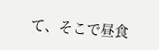て、そこで昼食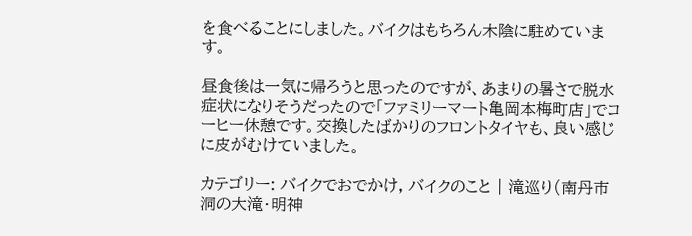を食べることにしました。バイクはもちろん木陰に駐めています。

昼食後は一気に帰ろうと思ったのですが、あまりの暑さで脱水症状になりそうだったので「ファミリーマート亀岡本梅町店」でコーヒー休憩です。交換したばかりのフロントタイヤも、良い感じに皮がむけていました。

カテゴリー: バイクでおでかけ, バイクのこと | 滝巡り(南丹市 洞の大滝・明神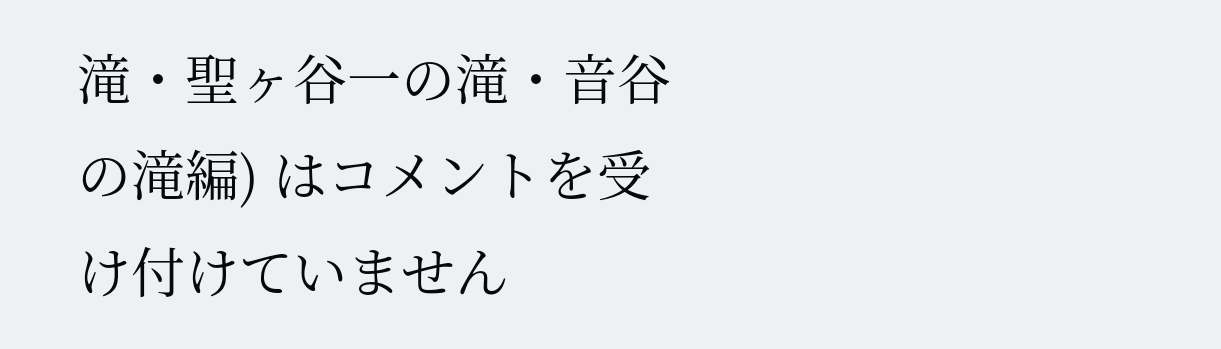滝・聖ヶ谷一の滝・音谷の滝編) はコメントを受け付けていません